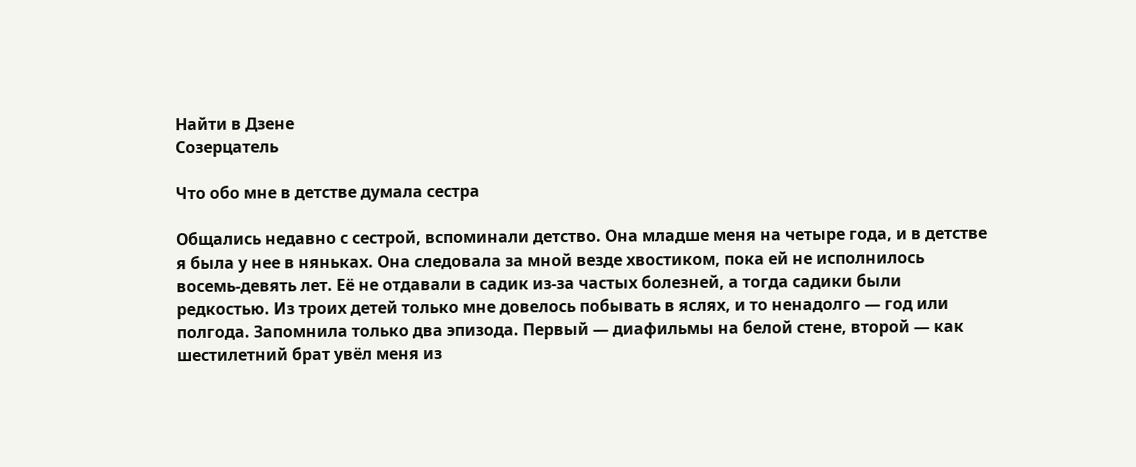Найти в Дзене
Созерцатель

Что обо мне в детстве думала сестра

Общались недавно с сестрой, вспоминали детство. Она младше меня на четыре года, и в детстве я была у нее в няньках. Она следовала за мной везде хвостиком, пока ей не исполнилось восемь-девять лет. Её не отдавали в садик из-за частых болезней, а тогда садики были редкостью. Из троих детей только мне довелось побывать в яслях, и то ненадолго — год или полгода. Запомнила только два эпизода. Первый — диафильмы на белой стене, второй — как шестилетний брат увёл меня из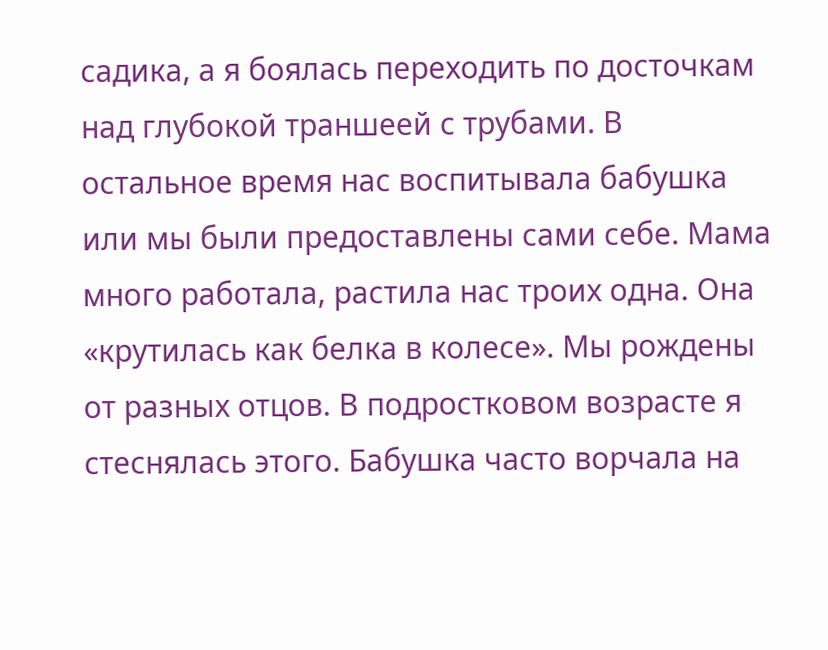садика, а я боялась переходить по досточкам над глубокой траншеей с трубами. В остальное время нас воспитывала бабушка или мы были предоставлены сами себе. Мама много работала, растила нас троих одна. Она «крутилась как белка в колесе». Мы рождены от разных отцов. В подростковом возрасте я стеснялась этого. Бабушка часто ворчала на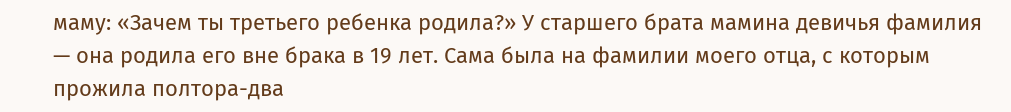маму: «Зачем ты третьего ребенка родила?» У старшего брата мамина девичья фамилия — она родила его вне брака в 19 лет. Сама была на фамилии моего отца, с которым прожила полтора-два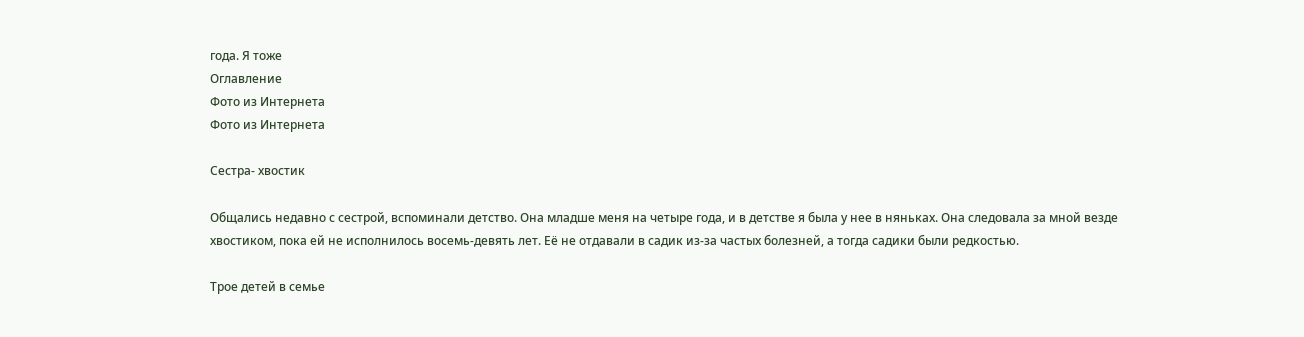года. Я тоже
Оглавление
Фото из Интернета
Фото из Интернета

Сестра- хвостик

Общались недавно с сестрой, вспоминали детство. Она младше меня на четыре года, и в детстве я была у нее в няньках. Она следовала за мной везде хвостиком, пока ей не исполнилось восемь-девять лет. Её не отдавали в садик из-за частых болезней, а тогда садики были редкостью.

Трое детей в семье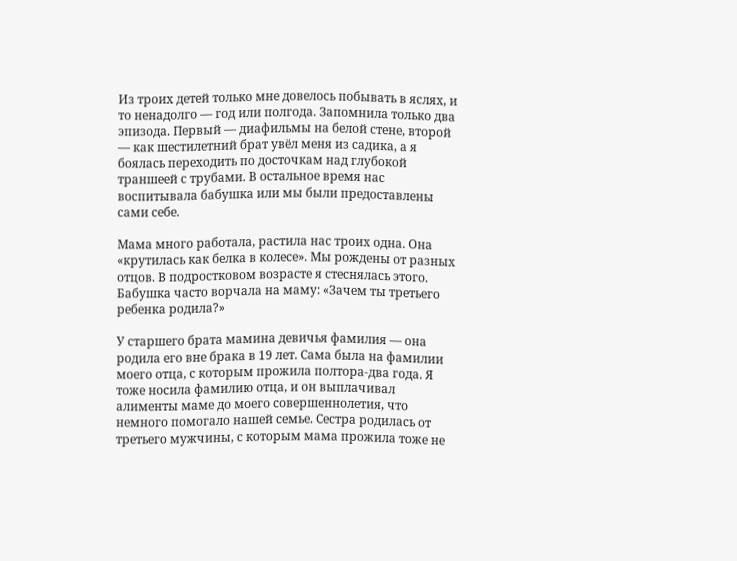Из троих детей только мне довелось побывать в яслях, и то ненадолго — год или полгода. Запомнила только два эпизода. Первый — диафильмы на белой стене, второй — как шестилетний брат увёл меня из садика, а я боялась переходить по досточкам над глубокой траншеей с трубами. В остальное время нас воспитывала бабушка или мы были предоставлены сами себе.

Мама много работала, растила нас троих одна. Она «крутилась как белка в колесе». Мы рождены от разных отцов. В подростковом возрасте я стеснялась этого. Бабушка часто ворчала на маму: «Зачем ты третьего ребенка родила?»

У старшего брата мамина девичья фамилия — она родила его вне брака в 19 лет. Сама была на фамилии моего отца, с которым прожила полтора-два года. Я тоже носила фамилию отца, и он выплачивал алименты маме до моего совершеннолетия, что немного помогало нашей семье. Сестра родилась от третьего мужчины, с которым мама прожила тоже не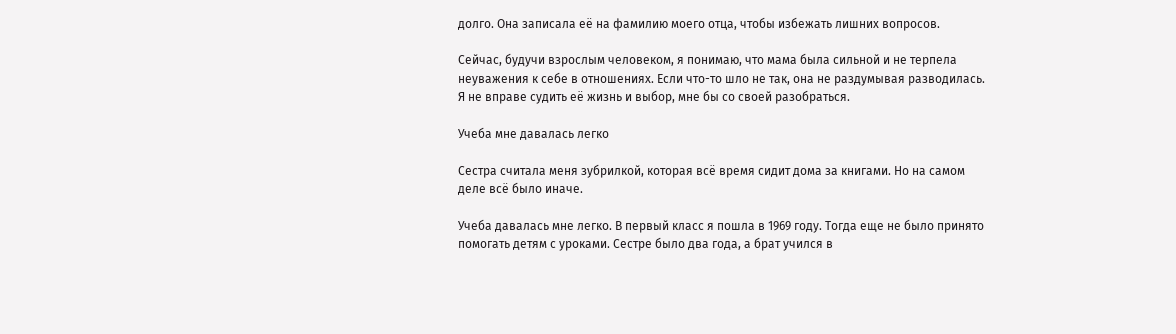долго. Она записала её на фамилию моего отца, чтобы избежать лишних вопросов.

Сейчас, будучи взрослым человеком, я понимаю, что мама была сильной и не терпела неуважения к себе в отношениях. Если что-то шло не так, она не раздумывая разводилась. Я не вправе судить её жизнь и выбор, мне бы со своей разобраться.

Учеба мне давалась легко

Сестра считала меня зубрилкой, которая всё время сидит дома за книгами. Но на самом деле всё было иначе.

Учеба давалась мне легко. В первый класс я пошла в 1969 году. Тогда еще не было принято помогать детям с уроками. Сестре было два года, а брат учился в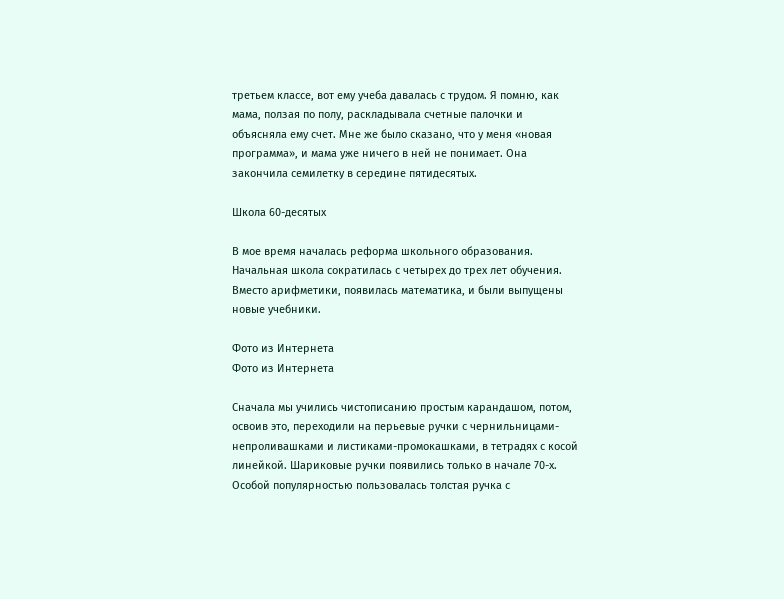третьем классе, вот ему учеба давалась с трудом. Я помню, как мама, ползая по полу, раскладывала счетные палочки и объясняла ему счет. Мне же было сказано, что у меня «новая программа», и мама уже ничего в ней не понимает. Она закончила семилетку в середине пятидесятых.

Школа 60-десятых

В мое время началась реформа школьного образования. Начальная школа сократилась с четырех до трех лет обучения. Вместо арифметики, появилась математика, и были выпущены новые учебники.

Фото из Интернета
Фото из Интернета

Сначала мы учились чистописанию простым карандашом, потом, освоив это, переходили на перьевые ручки с чернильницами-непроливашками и листиками-промокашками, в тетрадях с косой линейкой. Шариковые ручки появились только в начале 70-х. Особой популярностью пользовалась толстая ручка с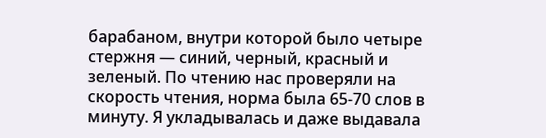барабаном, внутри которой было четыре стержня — синий, черный, красный и зеленый. По чтению нас проверяли на скорость чтения, норма была 65-70 слов в минуту. Я укладывалась и даже выдавала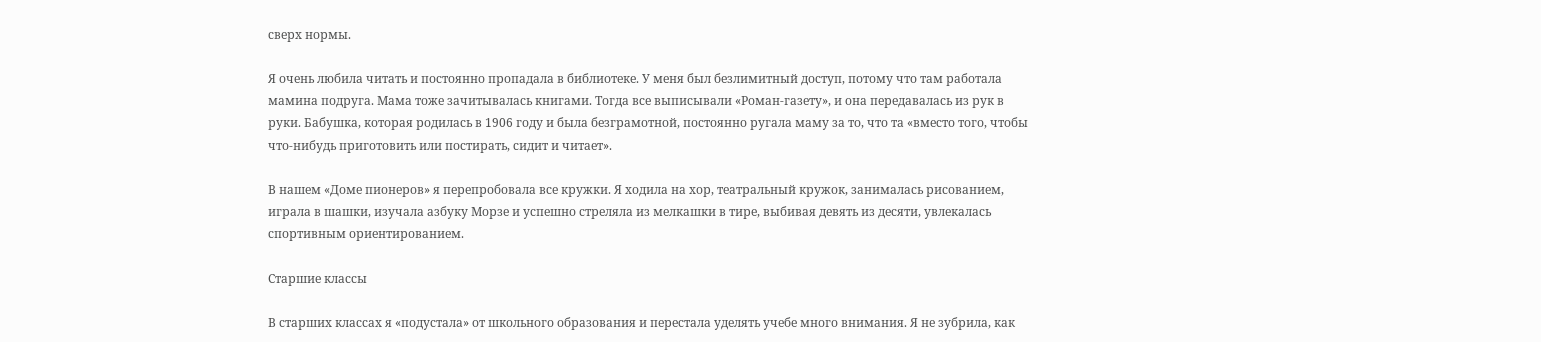сверх нормы.

Я очень любила читать и постоянно пропадала в библиотеке. У меня был безлимитный доступ, потому что там работала мамина подруга. Мама тоже зачитывалась книгами. Тогда все выписывали «Роман-газету», и она передавалась из рук в руки. Бабушка, которая родилась в 1906 году и была безграмотной, постоянно ругала маму за то, что та «вместо того, чтобы что-нибудь приготовить или постирать, сидит и читает».

В нашем «Доме пионеров» я перепробовала все кружки. Я ходила на хор, театральный кружок, занималась рисованием, играла в шашки, изучала азбуку Морзе и успешно стреляла из мелкашки в тире, выбивая девять из десяти, увлекалась спортивным ориентированием.

Старшие классы

В старших классах я «подустала» от школьного образования и перестала уделять учебе много внимания. Я не зубрила, как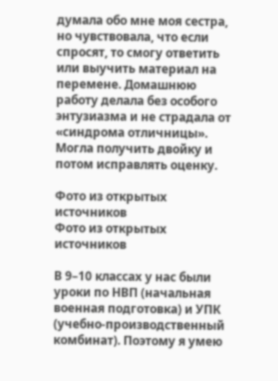думала обо мне моя сестра, но чувствовала, что если спросят, то смогу ответить или выучить материал на перемене. Домашнюю работу делала без особого энтузиазма и не страдала от «синдрома отличницы». Могла получить двойку и потом исправлять оценку.

Фото из открытых источников
Фото из открытых источников

В 9–10 классах у нас были уроки по НВП (начальная военная подготовка) и УПК (учебно-производственный комбинат). Поэтому я умею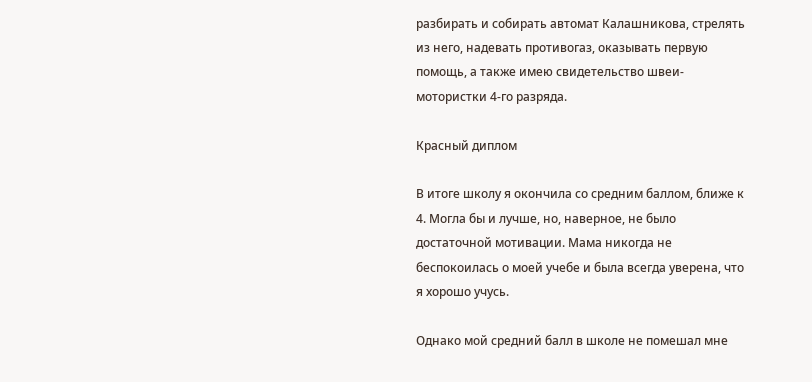разбирать и собирать автомат Калашникова, стрелять из него, надевать противогаз, оказывать первую помощь, а также имею свидетельство швеи-мотористки 4-го разряда.

Красный диплом

В итоге школу я окончила со средним баллом, ближе к 4. Могла бы и лучше, но, наверное, не было достаточной мотивации. Мама никогда не беспокоилась о моей учебе и была всегда уверена, что я хорошо учусь.

Однако мой средний балл в школе не помешал мне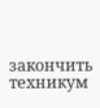закончить техникум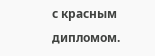с красным дипломом.